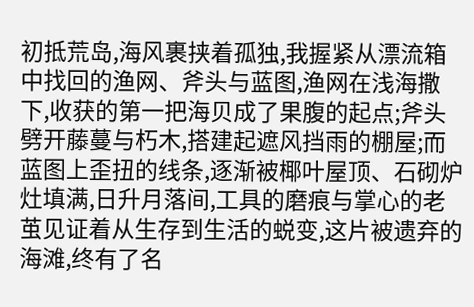初抵荒岛,海风裹挟着孤独,我握紧从漂流箱中找回的渔网、斧头与蓝图,渔网在浅海撒下,收获的第一把海贝成了果腹的起点;斧头劈开藤蔓与朽木,搭建起遮风挡雨的棚屋;而蓝图上歪扭的线条,逐渐被椰叶屋顶、石砌炉灶填满,日升月落间,工具的磨痕与掌心的老茧见证着从生存到生活的蜕变,这片被遗弃的海滩,终有了名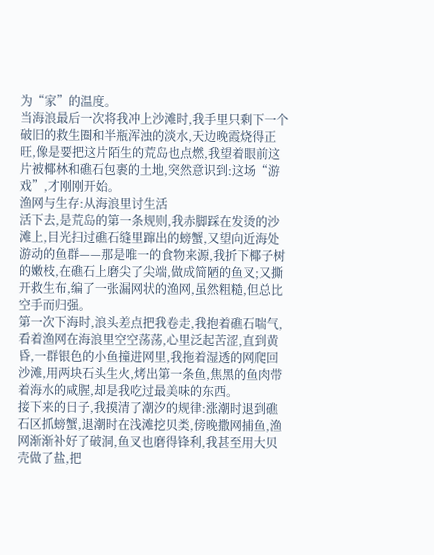为“家”的温度。
当海浪最后一次将我冲上沙滩时,我手里只剩下一个破旧的救生圈和半瓶浑浊的淡水,天边晚霞烧得正旺,像是要把这片陌生的荒岛也点燃,我望着眼前这片被椰林和礁石包裹的土地,突然意识到:这场“游戏”,才刚刚开始。
渔网与生存:从海浪里讨生活
活下去,是荒岛的第一条规则,我赤脚踩在发烫的沙滩上,目光扫过礁石缝里蹿出的螃蟹,又望向近海处游动的鱼群——那是唯一的食物来源,我折下椰子树的嫩枝,在礁石上磨尖了尖端,做成简陋的鱼叉;又撕开救生布,编了一张漏网状的渔网,虽然粗糙,但总比空手而归强。
第一次下海时,浪头差点把我卷走,我抱着礁石喘气,看着渔网在海浪里空空荡荡,心里泛起苦涩,直到黄昏,一群银色的小鱼撞进网里,我拖着湿透的网爬回沙滩,用两块石头生火,烤出第一条鱼,焦黑的鱼肉带着海水的咸腥,却是我吃过最美味的东西。
接下来的日子,我摸清了潮汐的规律:涨潮时退到礁石区抓螃蟹,退潮时在浅滩挖贝类,傍晚撒网捕鱼,渔网渐渐补好了破洞,鱼叉也磨得锋利,我甚至用大贝壳做了盐,把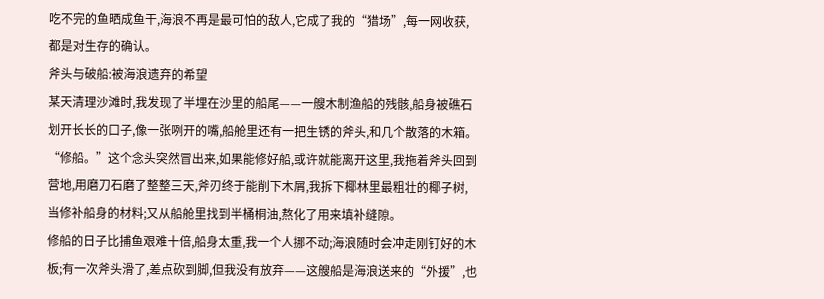吃不完的鱼晒成鱼干,海浪不再是最可怕的敌人,它成了我的“猎场”,每一网收获,都是对生存的确认。
斧头与破船:被海浪遗弃的希望
某天清理沙滩时,我发现了半埋在沙里的船尾——一艘木制渔船的残骸,船身被礁石划开长长的口子,像一张咧开的嘴,船舱里还有一把生锈的斧头,和几个散落的木箱。
“修船。”这个念头突然冒出来,如果能修好船,或许就能离开这里,我拖着斧头回到营地,用磨刀石磨了整整三天,斧刃终于能削下木屑,我拆下椰林里最粗壮的椰子树,当修补船身的材料;又从船舱里找到半桶桐油,熬化了用来填补缝隙。
修船的日子比捕鱼艰难十倍,船身太重,我一个人挪不动;海浪随时会冲走刚钉好的木板;有一次斧头滑了,差点砍到脚,但我没有放弃——这艘船是海浪送来的“外援”,也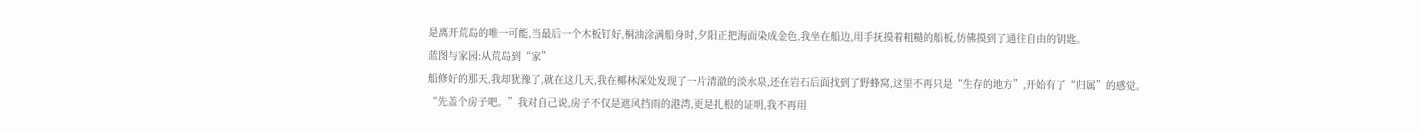是离开荒岛的唯一可能,当最后一个木板钉好,桐油涂满船身时,夕阳正把海面染成金色,我坐在船边,用手抚摸着粗糙的船板,仿佛摸到了通往自由的钥匙。
蓝图与家园:从荒岛到“家”
船修好的那天,我却犹豫了,就在这几天,我在椰林深处发现了一片清澈的淡水泉,还在岩石后面找到了野蜂窝,这里不再只是“生存的地方”,开始有了“归属”的感觉。
“先盖个房子吧。”我对自己说,房子不仅是遮风挡雨的港湾,更是扎根的证明,我不再用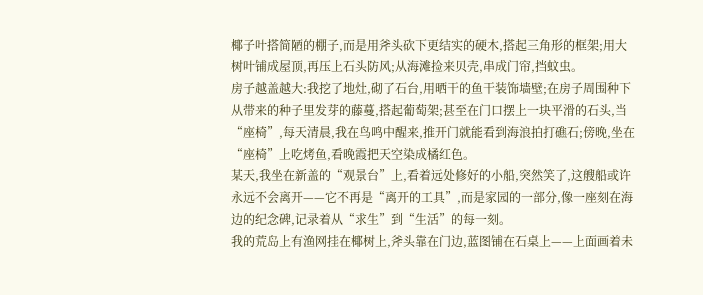椰子叶搭简陋的棚子,而是用斧头砍下更结实的硬木,搭起三角形的框架;用大树叶铺成屋顶,再压上石头防风;从海滩捡来贝壳,串成门帘,挡蚊虫。
房子越盖越大:我挖了地灶,砌了石台,用晒干的鱼干装饰墙壁;在房子周围种下从带来的种子里发芽的藤蔓,搭起葡萄架;甚至在门口摆上一块平滑的石头,当“座椅”,每天清晨,我在鸟鸣中醒来,推开门就能看到海浪拍打礁石;傍晚,坐在“座椅”上吃烤鱼,看晚霞把天空染成橘红色。
某天,我坐在新盖的“观景台”上,看着远处修好的小船,突然笑了,这艘船或许永远不会离开——它不再是“离开的工具”,而是家园的一部分,像一座刻在海边的纪念碑,记录着从“求生”到“生活”的每一刻。
我的荒岛上有渔网挂在椰树上,斧头靠在门边,蓝图铺在石桌上——上面画着未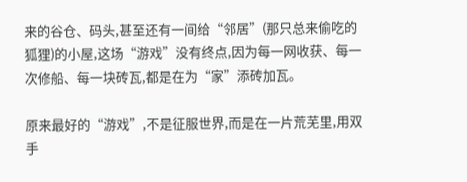来的谷仓、码头,甚至还有一间给“邻居”(那只总来偷吃的狐狸)的小屋,这场“游戏”没有终点,因为每一网收获、每一次修船、每一块砖瓦,都是在为“家”添砖加瓦。

原来最好的“游戏”,不是征服世界,而是在一片荒芜里,用双手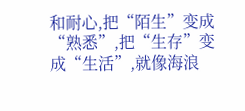和耐心,把“陌生”变成“熟悉”,把“生存”变成“生活”,就像海浪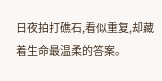日夜拍打礁石,看似重复,却藏着生命最温柔的答案。